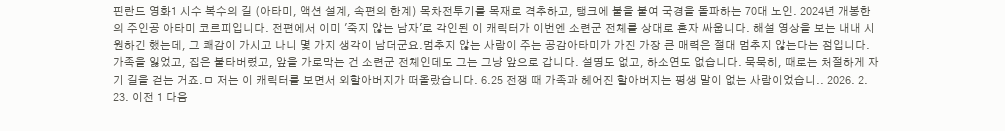핀란드 영화1 시수 복수의 길 (아타미, 액션 설계, 속편의 한계) 목차전투기를 목재로 격추하고, 탱크에 불을 붙여 국경을 돌파하는 70대 노인. 2024년 개봉한 의 주인공 아타미 코르피입니다. 전편에서 이미 '죽지 않는 남자'로 각인된 이 캐릭터가 이번엔 소련군 전체를 상대로 혼자 싸웁니다. 해설 영상을 보는 내내 시원하긴 했는데, 그 쾌감이 가시고 나니 몇 가지 생각이 남더군요.멈추지 않는 사람이 주는 공감아타미가 가진 가장 큰 매력은 절대 멈추지 않는다는 점입니다. 가족을 잃었고, 집은 불타버렸고, 앞을 가로막는 건 소련군 전체인데도 그는 그냥 앞으로 갑니다. 설명도 없고, 하소연도 없습니다. 묵묵히, 때로는 처절하게 자기 길을 걷는 거죠.ㅁ 저는 이 캐릭터를 보면서 외할아버지가 떠올랐습니다. 6.25 전쟁 때 가족과 헤어진 할아버지는 평생 말이 없는 사람이었습니.. 2026. 2. 23. 이전 1 다음